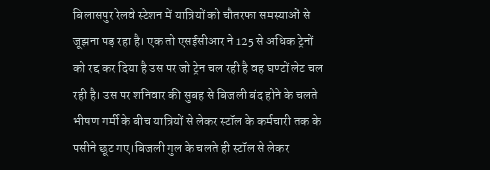बिलासपुर रेलवे स्टेशन में यात्रियों को चौतरफा समस्याओं से जूझना पड़ रहा है। एक तो एसईसीआर ने 125 से अधिक ट्रेनों को रद्द कर दिया है उस पर जो ट्रेन चल रही है वह घण्टों लेट चल रही है। उस पर शनिवार की सुबह से बिजली बंद होने के चलते भीषण गर्मी के बीच यात्रियों से लेकर स्टॉल के कर्मचारी तक के पसीने छूट गए।बिजली गुल के चलते ही स्टॉल से लेकर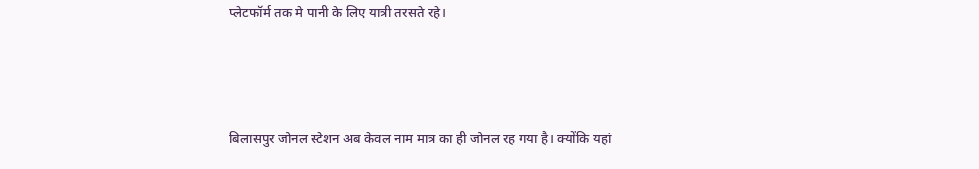प्लेटफॉर्म तक मे पानी के लिए यात्री तरसते रहे।



बिलासपुर जोनल स्टेशन अब केवल नाम मात्र का ही जोनल रह गया है। क्योंकि यहां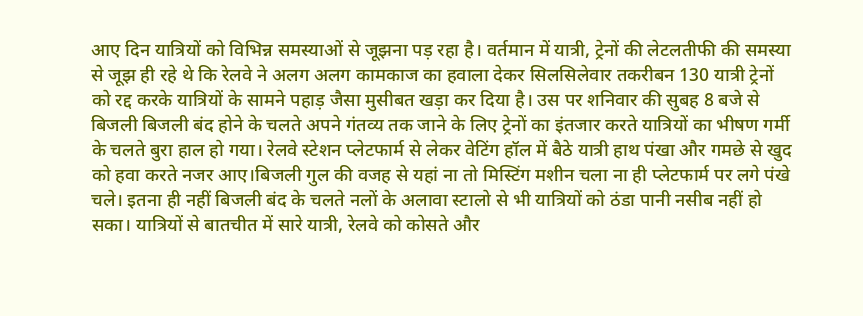आए दिन यात्रियों को विभिन्न समस्याओं से जूझना पड़ रहा है। वर्तमान में यात्री, ट्रेनों की लेटलतीफी की समस्या से जूझ ही रहे थे कि रेलवे ने अलग अलग कामकाज का हवाला देकर सिलसिलेवार तकरीबन 130 यात्री ट्रेनों को रद्द करके यात्रियों के सामने पहाड़ जैसा मुसीबत खड़ा कर दिया है। उस पर शनिवार की सुबह 8 बजे से बिजली बिजली बंद होने के चलते अपने गंतव्य तक जाने के लिए ट्रेनों का इंतजार करते यात्रियों का भीषण गर्मी के चलते बुरा हाल हो गया। रेलवे स्टेशन प्लेटफार्म से लेकर वेटिंग हॉल में बैठे यात्री हाथ पंखा और गमछे से खुद को हवा करते नजर आए।बिजली गुल की वजह से यहां ना तो मिस्टिंग मशीन चला ना ही प्लेटफार्म पर लगे पंखे चले। इतना ही नहीं बिजली बंद के चलते नलों के अलावा स्टालो से भी यात्रियों को ठंडा पानी नसीब नहीं हो सका। यात्रियों से बातचीत में सारे यात्री, रेलवे को कोसते और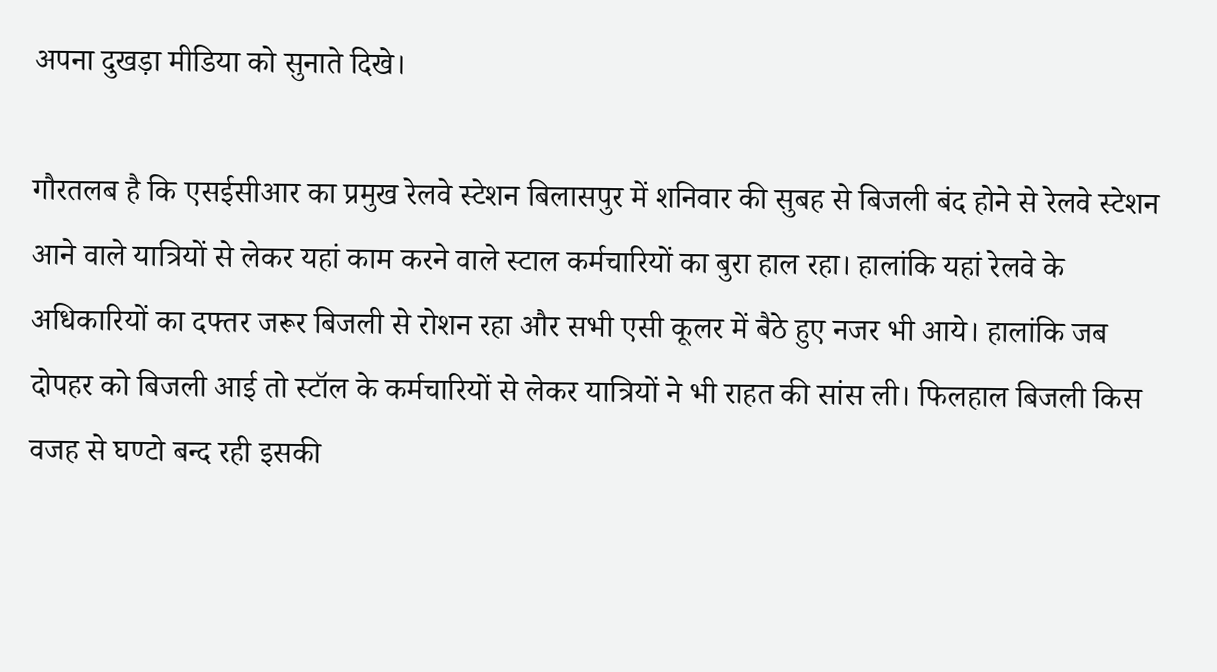अपना दुखड़ा मीडिया को सुनाते दिखे।

गौरतलब है कि एसईसीआर का प्रमुख रेलवे स्टेशन बिलासपुर में शनिवार की सुबह से बिजली बंद होने से रेलवे स्टेशन आने वाले यात्रियों से लेकर यहां काम करने वाले स्टाल कर्मचारियों का बुरा हाल रहा। हालांकि यहां रेलवे के अधिकारियों का दफ्तर जरूर बिजली से रोशन रहा और सभी एसी कूलर में बैठे हुए नजर भी आये। हालांकि जब दोपहर को बिजली आई तो स्टॉल के कर्मचारियों से लेकर यात्रियों ने भी राहत की सांस ली। फिलहाल बिजली किस वजह से घण्टो बन्द रही इसकी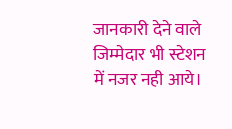जानकारी देने वाले जिम्मेदार भी स्टेशन में नजर नही आये।